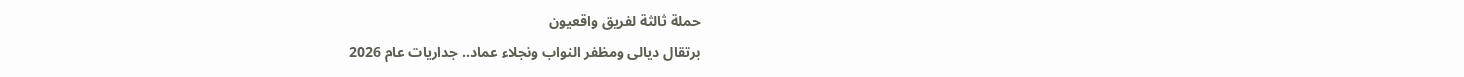حملة ثالثة لفريق واقعيون
برتقال ديالى ومظفر النواب ونجلاء عماد.. جداريات عام 2026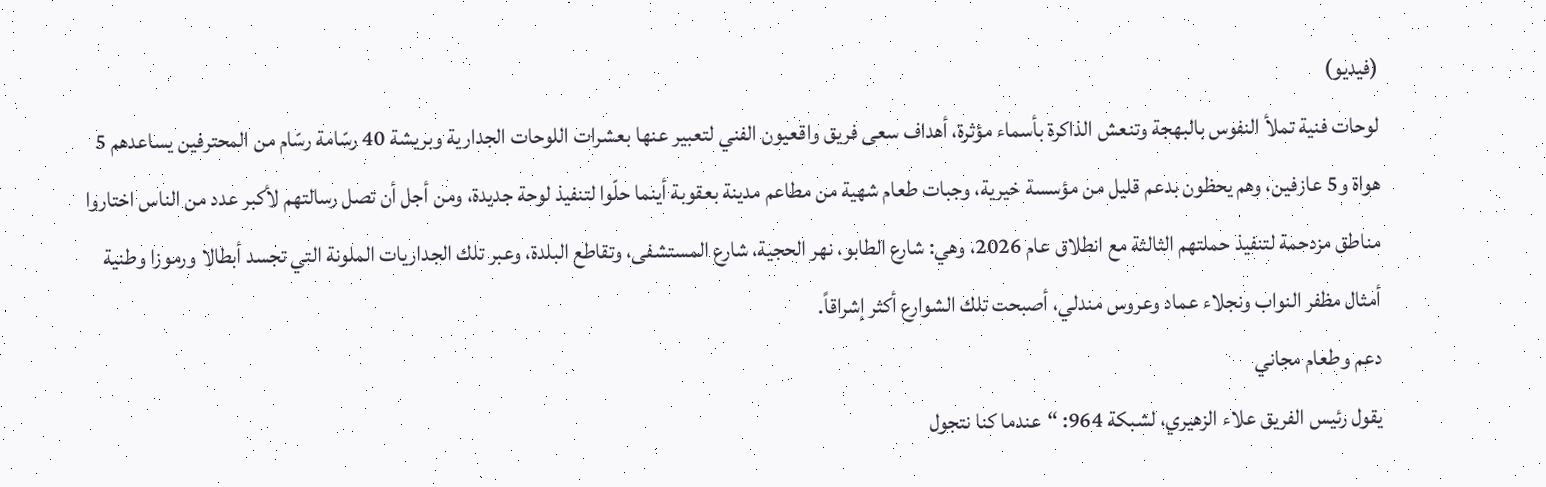(فيديو)
لوحات فنية تملأ النفوس بالبهجة وتنعش الذاكرة بأسماء مؤثرة، أهداف سعى فريق واقعيون الفني لتعبير عنها بعشرات اللوحات الجدارية وبريشة 40 رسّامة رسّام من المحترفين يساعدهم 5 هواة و5 عازفين، وهم يحظون بدعم قليل من مؤسسة خيرية، وجبات طعام شهية من مطاعم مدينة بعقوبة أينما حلّوا لتنفيذ لوحة جديدة، ومن أجل أن تصل رسالتهم لأكبر عدد من الناس اختاروا مناطق مزدحمة لتنفيذ حملتهم الثالثة مع انطلاق عام 2026، وهي: شارع الطابو، نهر الحجية، شارع المستشفى، وتقاطع البلدة، وعبر تلك الجداريات الملونة التي تجسد أبطالا ورموزا وطنية أمثال مظفر النواب ونجلاء عماد وعروس مندلي، أصبحت تلك الشوارع أكثر إشراقاً.
دعم وطعام مجاني
يقول رئيس الفريق علاء الزهيري، لشبكة 964: “عندما كنا نتجول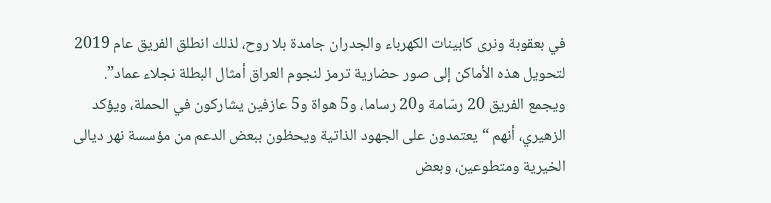في بعقوبة ونرى كابينات الكهرباء والجدران جامدة بلا روح، لذلك انطلق الفريق عام 2019 لتحويل هذه الأماكن إلى صور حضارية ترمز لنجوم العراق أمثال البطلة نجلاء عماد”.
ويجمع الفريق 20 رسّامة و20 رساما، و5 هواة و5 عازفين يشاركون في الحملة، ويؤكد الزهيري، أنهم “يعتمدون على الجهود الذاتية ويحظون ببعض الدعم من مؤسسة نهر ديالى الخيرية ومتطوعين، وبعض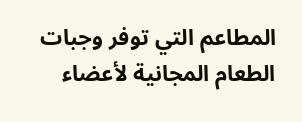المطاعم التي توفر وجبات الطعام المجانية لأعضاء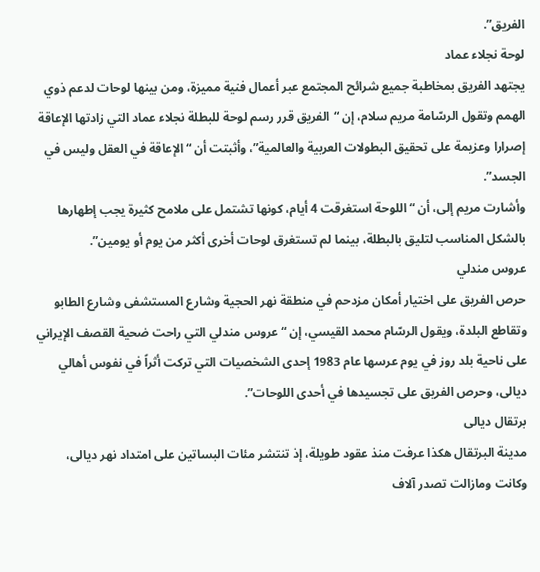الفريق”.
لوحة نجلاء عماد
يجتهد الفريق بمخاطبة جميع شرائح المجتمع عبر أعمال فنية مميزة، ومن بينها لوحات لدعم ذوي الهمم وتقول الرسّامة مريم سلام، إن “الفريق قرر رسم لوحة للبطلة نجلاء عماد التي زادتها الإعاقة إصرارا وعزيمة على تحقيق البطولات العربية والعالمية”، وأثبتت أن “الإعاقة في العقل وليس في الجسد”.
وأشارت مريم إلى، أن “اللوحة استغرقت 4 أيام، كونها تشتمل على ملامح كثيرة يجب إطهارها بالشكل المناسب لتليق بالبطلة، بينما لم تستغرق لوحات أخرى أكثر من يوم أو يومين”.
عروس مندلي
حرص الفريق على اختيار أمكان مزدحم في منطقة نهر الحجية وشارع المستشفى وشارع الطابو وتقاطع البلدة، ويقول الرسّام محمد القيسي، إن “عروس مندلي التي راحت ضحية القصف الإيراني على ناحية بلد روز في يوم عرسها عام 1983 إحدى الشخصيات التي تركت أثراً في نفوس أهالي ديالى، وحرص الفريق على تجسيدها في أحدى اللوحات”.
برتقال ديالى
مدينة البرتقال هكذا عرفت منذ عقود طويلة، إذ تنتشر مئات البساتين على امتداد نهر ديالى، وكانت ومازالت تصدر آلاف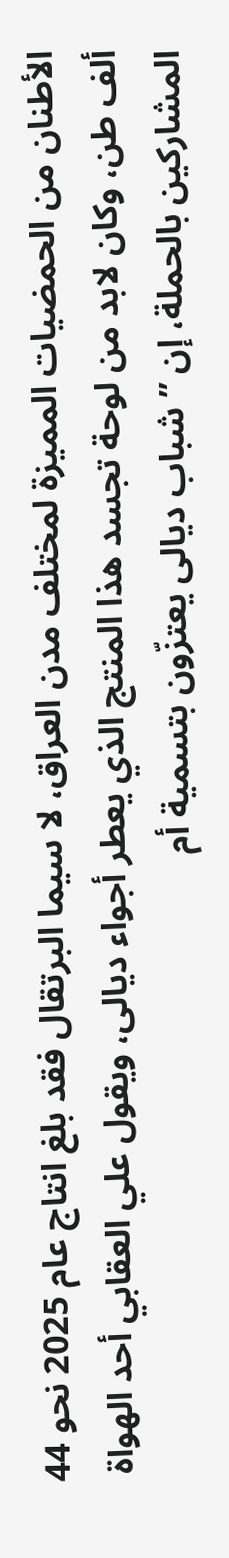الأطنان من الحمضيات المميزة لمختلف مدن العراق، لا سيما البرتقال فقد بلغ انتاج عام 2025 نحو 44 ألف طن، وكان لابد من لوحة تجسد هذا المنتج الذي يعطر أجواء ديالى، ويقول علي العقابي أحد الهواة المشاركين بالحملة، إن ” شباب ديالى يعتزّون بتسمية أم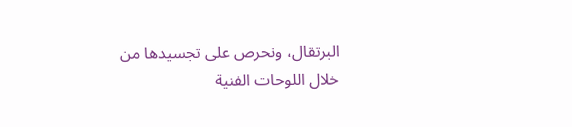البرتقال، ونحرص على تجسيدها من خلال اللوحات الفنية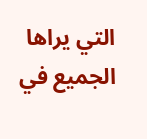التي يراها الجميع في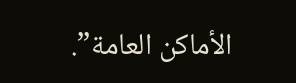الأماكن العامة”.